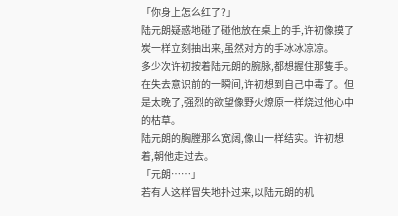「你身上怎么红了?」
陆元朗疑惑地碰了碰他放在桌上的手,许初像摸了炭一样立刻抽出来,虽然对方的手冰冰凉凉。
多少次许初按着陆元朗的腕脉,都想握住那隻手。
在失去意识前的一瞬间,许初想到自己中毒了。但是太晚了,强烈的欲望像野火燎原一样烧过他心中的枯草。
陆元朗的胸膛那么宽阔,像山一样结实。许初想着,朝他走过去。
「元朗……」
若有人这样冒失地扑过来,以陆元朗的机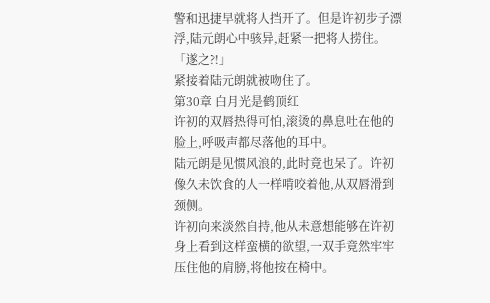警和迅捷早就将人挡开了。但是许初步子漂浮,陆元朗心中骇异,赶紧一把将人捞住。
「遂之?!」
紧接着陆元朗就被吻住了。
第30章 白月光是鹤顶红
许初的双唇热得可怕,滚烫的鼻息吐在他的脸上,呼吸声都尽落他的耳中。
陆元朗是见惯风浪的,此时竟也呆了。许初像久未饮食的人一样啃咬着他,从双唇滑到颈侧。
许初向来淡然自持,他从未意想能够在许初身上看到这样蛮横的欲望,一双手竟然牢牢压住他的肩膀,将他按在椅中。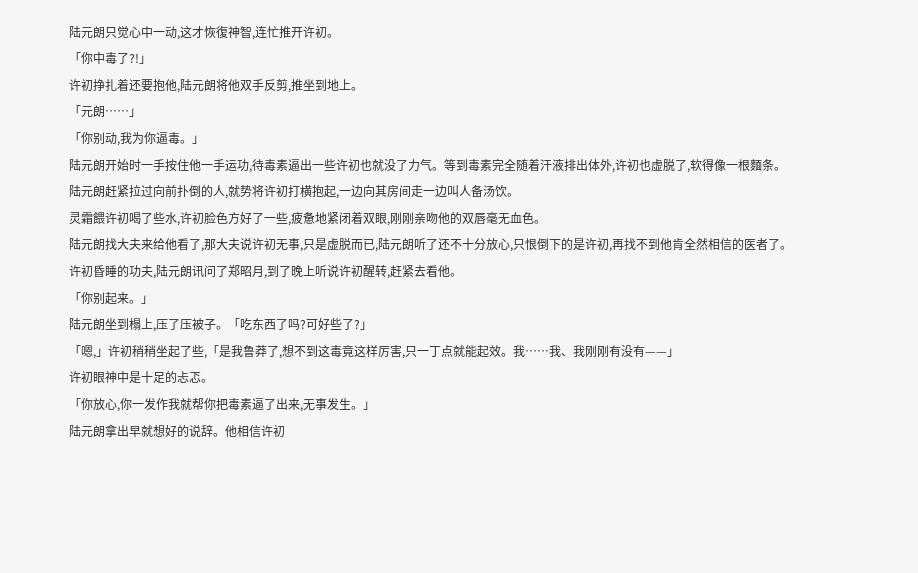陆元朗只觉心中一动,这才恢復神智,连忙推开许初。
「你中毒了?!」
许初挣扎着还要抱他,陆元朗将他双手反剪,推坐到地上。
「元朗……」
「你别动,我为你逼毒。」
陆元朗开始时一手按住他一手运功,待毒素逼出一些许初也就没了力气。等到毒素完全随着汗液排出体外,许初也虚脱了,软得像一根麵条。
陆元朗赶紧拉过向前扑倒的人,就势将许初打横抱起,一边向其房间走一边叫人备汤饮。
灵霜餵许初喝了些水,许初脸色方好了一些,疲惫地紧闭着双眼,刚刚亲吻他的双唇毫无血色。
陆元朗找大夫来给他看了,那大夫说许初无事,只是虚脱而已,陆元朗听了还不十分放心,只恨倒下的是许初,再找不到他肯全然相信的医者了。
许初昏睡的功夫,陆元朗讯问了郑昭月,到了晚上听说许初醒转,赶紧去看他。
「你别起来。」
陆元朗坐到榻上,压了压被子。「吃东西了吗?可好些了?」
「嗯,」许初稍稍坐起了些,「是我鲁莽了,想不到这毒竟这样厉害,只一丁点就能起效。我……我、我刚刚有没有——」
许初眼神中是十足的忐忑。
「你放心,你一发作我就帮你把毒素逼了出来,无事发生。」
陆元朗拿出早就想好的说辞。他相信许初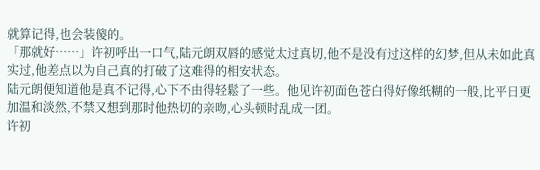就算记得,也会装傻的。
「那就好……」许初呼出一口气,陆元朗双唇的感觉太过真切,他不是没有过这样的幻梦,但从未如此真实过,他差点以为自己真的打破了这难得的相安状态。
陆元朗便知道他是真不记得,心下不由得轻鬆了一些。他见许初面色苍白得好像纸糊的一般,比平日更加温和淡然,不禁又想到那时他热切的亲吻,心头顿时乱成一团。
许初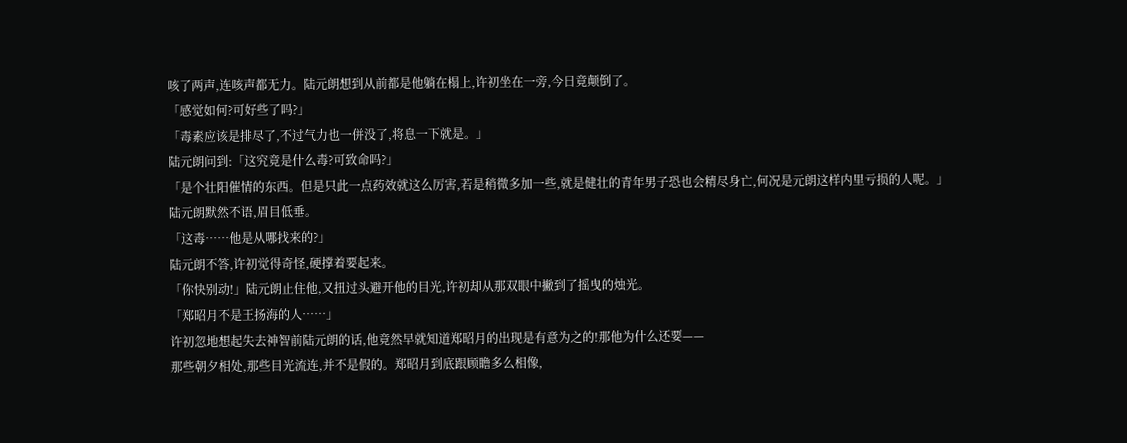咳了两声,连咳声都无力。陆元朗想到从前都是他躺在榻上,许初坐在一旁,今日竟颠倒了。
「感觉如何?可好些了吗?」
「毒素应该是排尽了,不过气力也一併没了,将息一下就是。」
陆元朗问到:「这究竟是什么毒?可致命吗?」
「是个壮阳催情的东西。但是只此一点药效就这么厉害,若是稍微多加一些,就是健壮的青年男子恐也会精尽身亡,何况是元朗这样内里亏损的人呢。」
陆元朗默然不语,眉目低垂。
「这毒……他是从哪找来的?」
陆元朗不答,许初觉得奇怪,硬撑着要起来。
「你快别动!」陆元朗止住他,又扭过头避开他的目光,许初却从那双眼中撇到了摇曳的烛光。
「郑昭月不是王扬海的人……」
许初忽地想起失去神智前陆元朗的话,他竟然早就知道郑昭月的出现是有意为之的!那他为什么还要——
那些朝夕相处,那些目光流连,并不是假的。郑昭月到底跟顾瞻多么相像,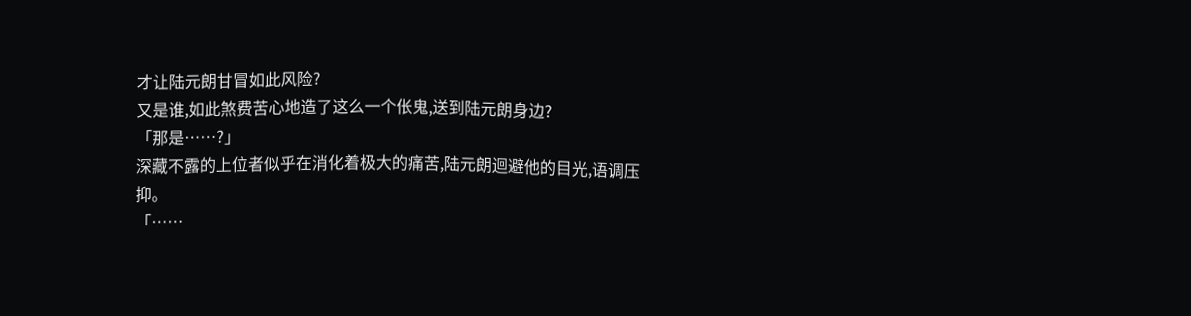才让陆元朗甘冒如此风险?
又是谁,如此煞费苦心地造了这么一个伥鬼,送到陆元朗身边?
「那是……?」
深藏不露的上位者似乎在消化着极大的痛苦,陆元朗迴避他的目光,语调压抑。
「……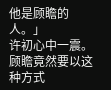他是顾瞻的人。」
许初心中一震。顾瞻竟然要以这种方式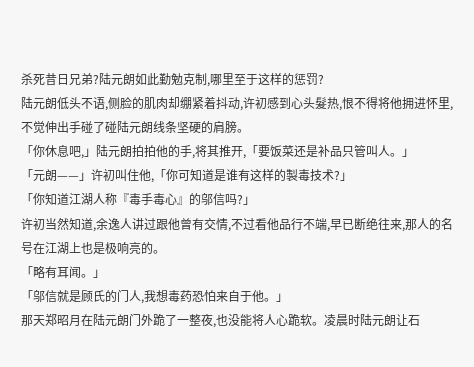杀死昔日兄弟?陆元朗如此勤勉克制,哪里至于这样的惩罚?
陆元朗低头不语,侧脸的肌肉却绷紧着抖动,许初感到心头髮热,恨不得将他拥进怀里,不觉伸出手碰了碰陆元朗线条坚硬的肩膀。
「你休息吧,」陆元朗拍拍他的手,将其推开,「要饭菜还是补品只管叫人。」
「元朗——」许初叫住他,「你可知道是谁有这样的製毒技术?」
「你知道江湖人称『毒手毒心』的邬信吗?」
许初当然知道,余逸人讲过跟他曾有交情,不过看他品行不端,早已断绝往来,那人的名号在江湖上也是极响亮的。
「略有耳闻。」
「邬信就是顾氏的门人,我想毒药恐怕来自于他。」
那天郑昭月在陆元朗门外跪了一整夜,也没能将人心跪软。凌晨时陆元朗让石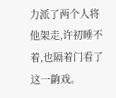力派了两个人将他架走,许初睡不着,也隔着门看了这一齣戏。